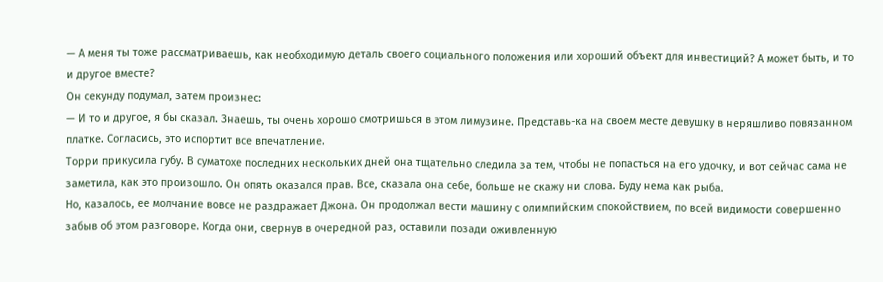— А меня ты тоже рассматриваешь, как необходимую деталь своего социального положения или хороший объект для инвестиций? А может быть, и то и другое вместе?
Он секунду подумал, затем произнес:
— И то и другое, я бы сказал. Знаешь, ты очень хорошо смотришься в этом лимузине. Представь-ка на своем месте девушку в неряшливо повязанном платке. Согласись, это испортит все впечатление.
Торри прикусила губу. В суматохе последних нескольких дней она тщательно следила за тем, чтобы не попасться на его удочку, и вот сейчас сама не заметила, как это произошло. Он опять оказался прав. Все, сказала она себе, больше не скажу ни слова. Буду нема как рыба.
Но, казалось, ее молчание вовсе не раздражает Джона. Он продолжал вести машину с олимпийским спокойствием, по всей видимости совершенно забыв об этом разговоре. Когда они, свернув в очередной раз, оставили позади оживленную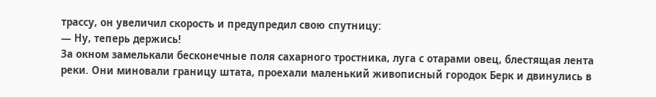трассу, он увеличил скорость и предупредил свою спутницу:
— Ну, теперь держись!
За окном замелькали бесконечные поля сахарного тростника, луга с отарами овец, блестящая лента реки. Они миновали границу штата, проехали маленький живописный городок Берк и двинулись в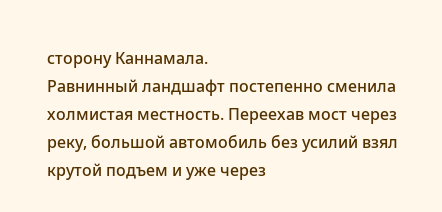сторону Каннамала.
Равнинный ландшафт постепенно сменила холмистая местность. Переехав мост через реку, большой автомобиль без усилий взял крутой подъем и уже через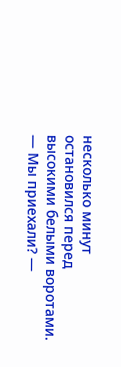несколько минут остановился перед высокими белыми воротами.
— Мы приехали? —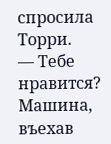спросила Торри.
— Тебе нравится?
Машина, въехав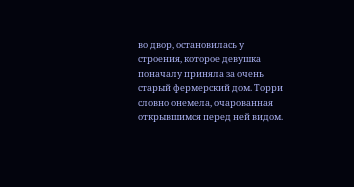во двор, остановилась у строения, которое девушка поначалу приняла за очень старый фермерский дом. Торри словно онемела, очарованная открывшимся перед ней видом.